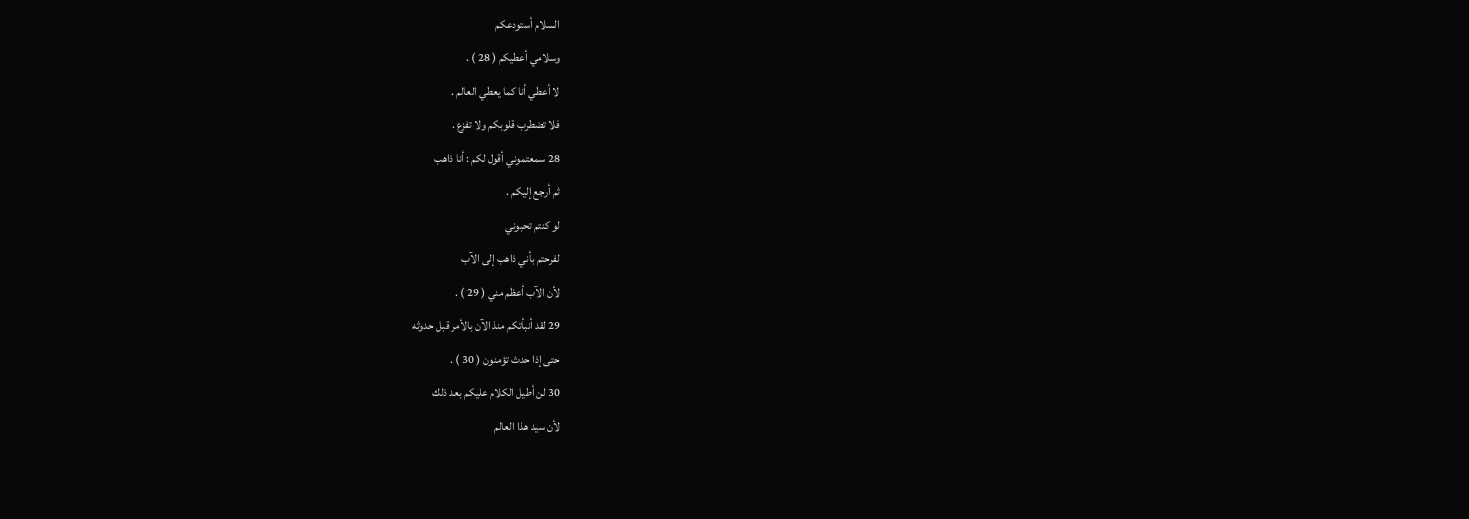السلام أستودعكم
وسلامي أعطيكم ( 28 ) .
لا أعطي أنا كما يعطي العالم .
فلا تضطرب قلوبكم ولا تفزع .
28 سمعتموني أقول لكم : أنا ذاهب
ثم أرجع إليكم .
لو كنتم تحبوني
لفرحتم بأني ذاهب إلى الآب
لأن الآب أعظم مني ( 29 ) .
29 لقد أنبأتكم منذ الآن بالأمر قبل حدوثه
حتى إذا حدث تؤمنون ( 30 ) .
30 لن أطيل الكلام عليكم بعد ذلك
لأن سيد هذا العالم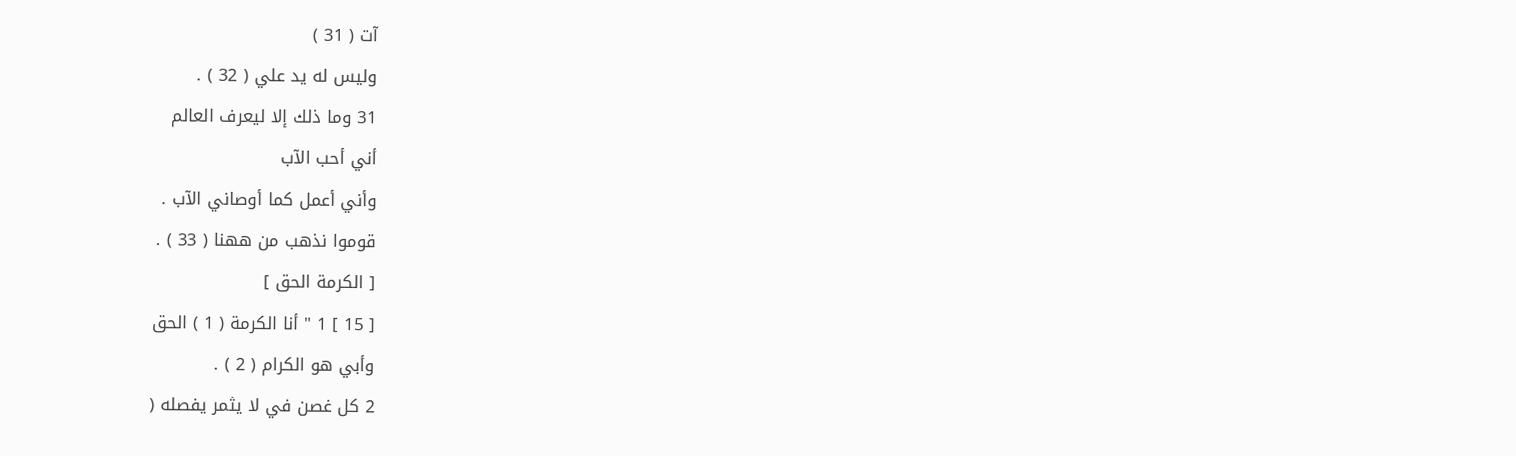آت ( 31 )
وليس له يد علي ( 32 ) .
31 وما ذلك إلا ليعرف العالم
أني أحب الآب
وأني أعمل كما أوصاني الآب .
قوموا نذهب من ههنا ( 33 ) .
[ الكرمة الحق ]
[ 15 ] 1 " أنا الكرمة ( 1 ) الحق
وأبي هو الكرام ( 2 ) .
2 كل غصن في لا يثمر يفصله (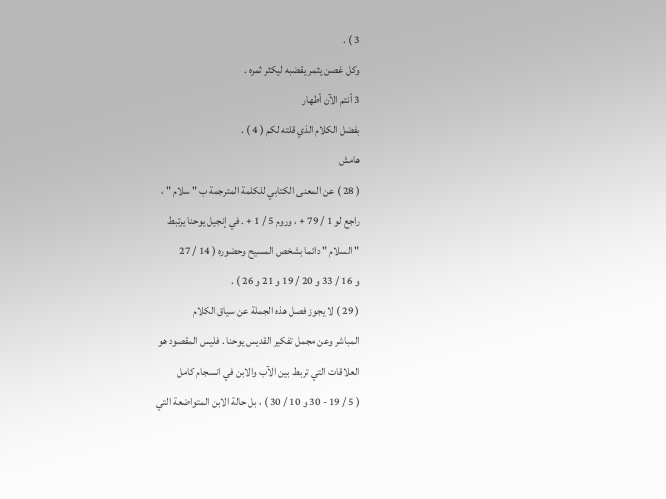3 ) .
وكل غصن يثمر يقضبه ليكثر ثمره .
3 أنتم الآن أطهار
بفضل الكلام الذي قلته لكم ( 4 ) .
هامش
( 28 ) عن المعنى الكتابي للكلمة المترجمة ب " سلام " ،
راجع لو 1 / 79 + ، وروم 5 / 1 + . في إنجيل يوحنا يرتبط
" السلام " دائما بشخص المسيح وحضوره ( 14 / 27
و 16 / 33 و 20 / 19 و 21 و 26 ) .
( 29 ) لا يجوز فصل هذه الجملة عن سياق الكلام
المباشر وعن مجمل تفكير القديس يوحنا . فليس المقصود هو
العلاقات التي تربط بين الآب والابن في انسجام كامل
( 5 / 19 - 30 و 10 / 30 ) ، بل حالة الابن المتواضعة التي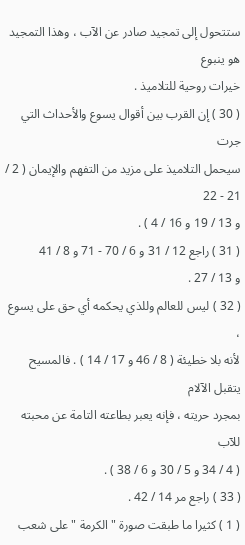ستتحول إلى تمجيد صادر عن الآب ، وهذا التمجيد هو ينبوع
خيرات روحية للتلاميذ .
( 30 ) إن القرب بين أقوال يسوع والأحداث التي جرت
سيحمل التلاميذ على مزيد من التفهم والإيمان ( 2 / 21 - 22
و 13 / 19 و 16 / 4 ) .
( 31 ) راجع 12 / 31 و 6 / 70 - 71 و 8 / 41
و 13 / 27 .
( 32 ) ليس للعالم وللذي يحكمه أي حق على يسوع ،
لأنه بلا خطيئة ( 8 / 46 و 17 / 14 ) . فالمسيح يتقبل الآلام
بمجرد حريته ، فإنه يعبر بطاعته التامة عن محبته للآب
( 4 / 34 و 5 / 30 و 6 / 38 ) .
( 33 ) راجع مر 14 / 42 .
( 1 ) كثيرا ما طبقت صورة " الكرمة " على شعب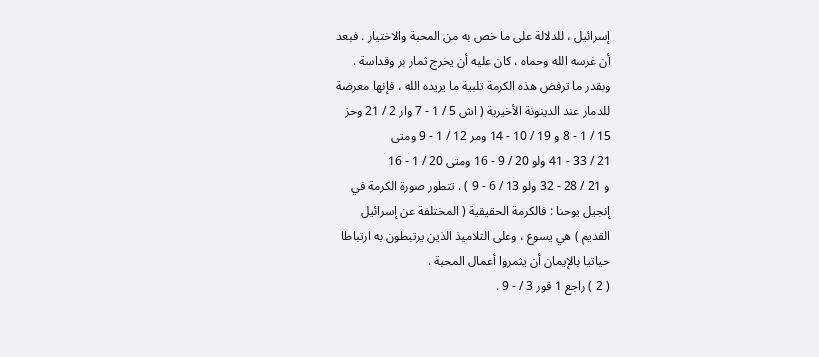إسرائيل ، للدلالة على ما خص به من المحبة والاختيار . فبعد
أن غرسه الله وحماه ، كان عليه أن يخرج ثمار بر وقداسة .
وبقدر ما ترفض هذه الكرمة تلبية ما يريده الله ، فإنها معرضة
للدمار عند الدينونة الأخيرية ( اش 5 / 1 - 7 وار 2 / 21 وحز
15 / 1 - 8 و 19 / 10 - 14 ومر 12 / 1 - 9 ومتى
21 / 33 - 41 ولو 20 / 9 - 16 ومتى 20 / 1 - 16
و 21 / 28 - 32 ولو 13 / 6 - 9 ) . تتطور صورة الكرمة في
إنجيل يوحنا : فالكرمة الحقيقية ( المختلفة عن إسرائيل
القديم ) هي يسوع ، وعلى التلاميذ الذين يرتبطون به ارتباطا
حياتيا بالإيمان أن يثمروا أعمال المحبة .
( 2 ) راجع 1 قور 3 / - 9 .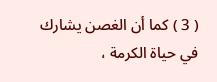( 3 ) كما أن الغصن يشارك في حياة الكرمة ،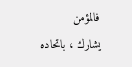فالمؤمن
يشارك ، باتحاده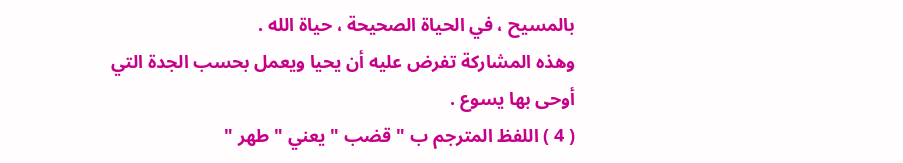بالمسيح ، في الحياة الصحيحة ، حياة الله .
وهذه المشاركة تفرض عليه أن يحيا ويعمل بحسب الجدة التي
أوحى بها يسوع .
( 4 ) اللفظ المترجم ب " قضب " يعني " طهر "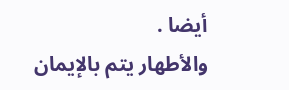أيضا .
والأطهار يتم بالإيمان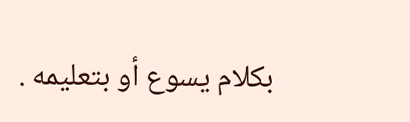بكلام يسوع أو بتعليمه .